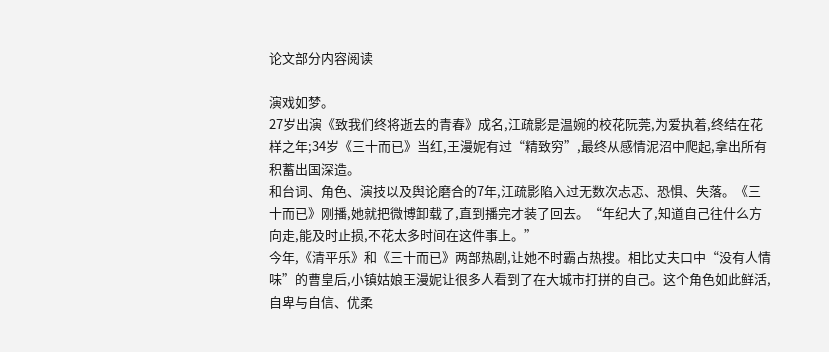论文部分内容阅读

演戏如梦。
27岁出演《致我们终将逝去的青春》成名,江疏影是温婉的校花阮莞,为爱执着,终结在花样之年;34岁《三十而已》当红,王漫妮有过“精致穷”,最终从感情泥沼中爬起,拿出所有积蓄出国深造。
和台词、角色、演技以及舆论磨合的7年,江疏影陷入过无数次忐忑、恐惧、失落。《三十而已》刚播,她就把微博卸载了,直到播完才装了回去。“年纪大了,知道自己往什么方向走,能及时止损,不花太多时间在这件事上。”
今年,《清平乐》和《三十而已》两部热剧,让她不时霸占热搜。相比丈夫口中“没有人情味”的曹皇后,小镇姑娘王漫妮让很多人看到了在大城市打拼的自己。这个角色如此鲜活,自卑与自信、优柔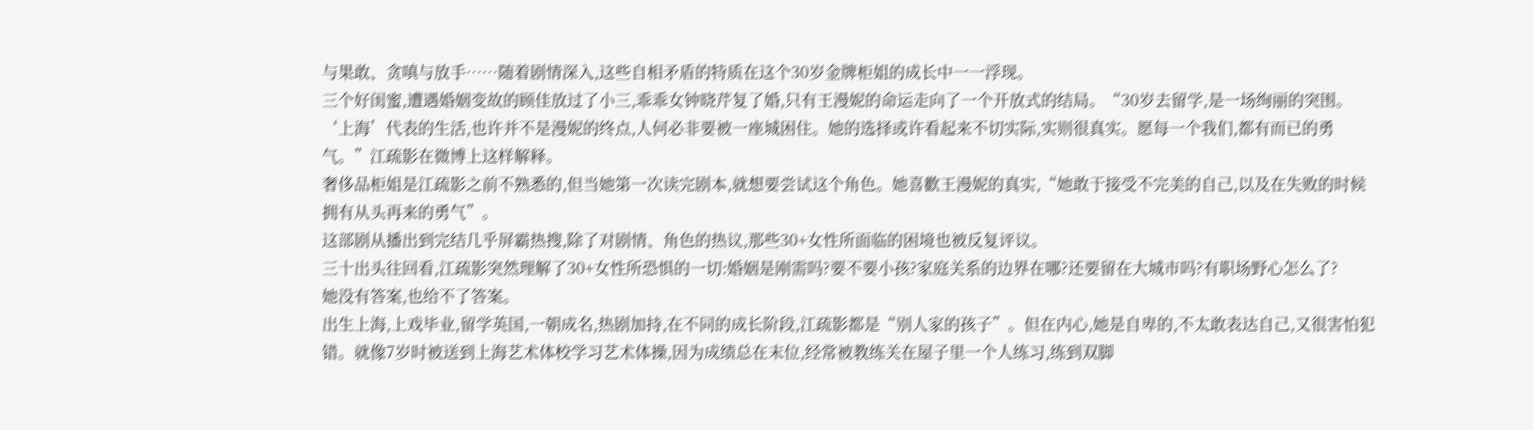与果敢、贪嗔与放手……随着剧情深入,这些自相矛盾的特质在这个30岁金牌柜姐的成长中一一浮现。
三个好闺蜜,遭遇婚姻变故的顾佳放过了小三,乖乖女钟晓芹复了婚,只有王漫妮的命运走向了一个开放式的结局。“30岁去留学,是一场绚丽的突围。‘上海’代表的生活,也许并不是漫妮的终点,人何必非要被一座城困住。她的选择或许看起来不切实际,实则很真实。愿每一个我们,都有而已的勇气。”江疏影在微博上这样解释。
奢侈品柜姐是江疏影之前不熟悉的,但当她第一次读完剧本,就想要尝试这个角色。她喜歡王漫妮的真实,“她敢于接受不完美的自己,以及在失败的时候拥有从头再来的勇气”。
这部剧从播出到完结几乎屏霸热搜,除了对剧情、角色的热议,那些30+女性所面临的困境也被反复评议。
三十出头往回看,江疏影突然理解了30+女性所恐惧的一切:婚姻是刚需吗?要不要小孩?家庭关系的边界在哪?还要留在大城市吗?有职场野心怎么了?
她没有答案,也给不了答案。
出生上海,上戏毕业,留学英国,一朝成名,热剧加持,在不同的成长阶段,江疏影都是“别人家的孩子”。但在内心,她是自卑的,不太敢表达自己,又很害怕犯错。就像7岁时被送到上海艺术体校学习艺术体操,因为成绩总在末位,经常被教练关在屋子里一个人练习,练到双脚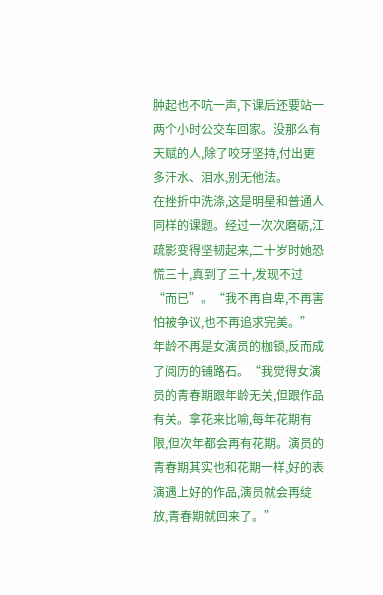肿起也不吭一声,下课后还要站一两个小时公交车回家。没那么有天赋的人,除了咬牙坚持,付出更多汗水、泪水,别无他法。
在挫折中洗涤,这是明星和普通人同样的课题。经过一次次磨砺,江疏影变得坚韧起来,二十岁时她恐慌三十,真到了三十,发现不过“而已”。“我不再自卑,不再害怕被争议,也不再追求完美。”
年龄不再是女演员的枷锁,反而成了阅历的铺路石。“我觉得女演员的青春期跟年龄无关,但跟作品有关。拿花来比喻,每年花期有限,但次年都会再有花期。演员的青春期其实也和花期一样,好的表演遇上好的作品,演员就会再绽放,青春期就回来了。”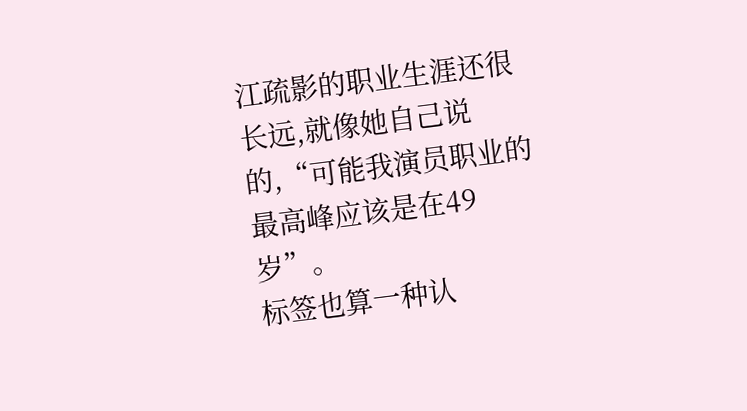江疏影的职业生涯还很长远,就像她自己说的,“可能我演员职业的最高峰应该是在49岁”。
标签也算一种认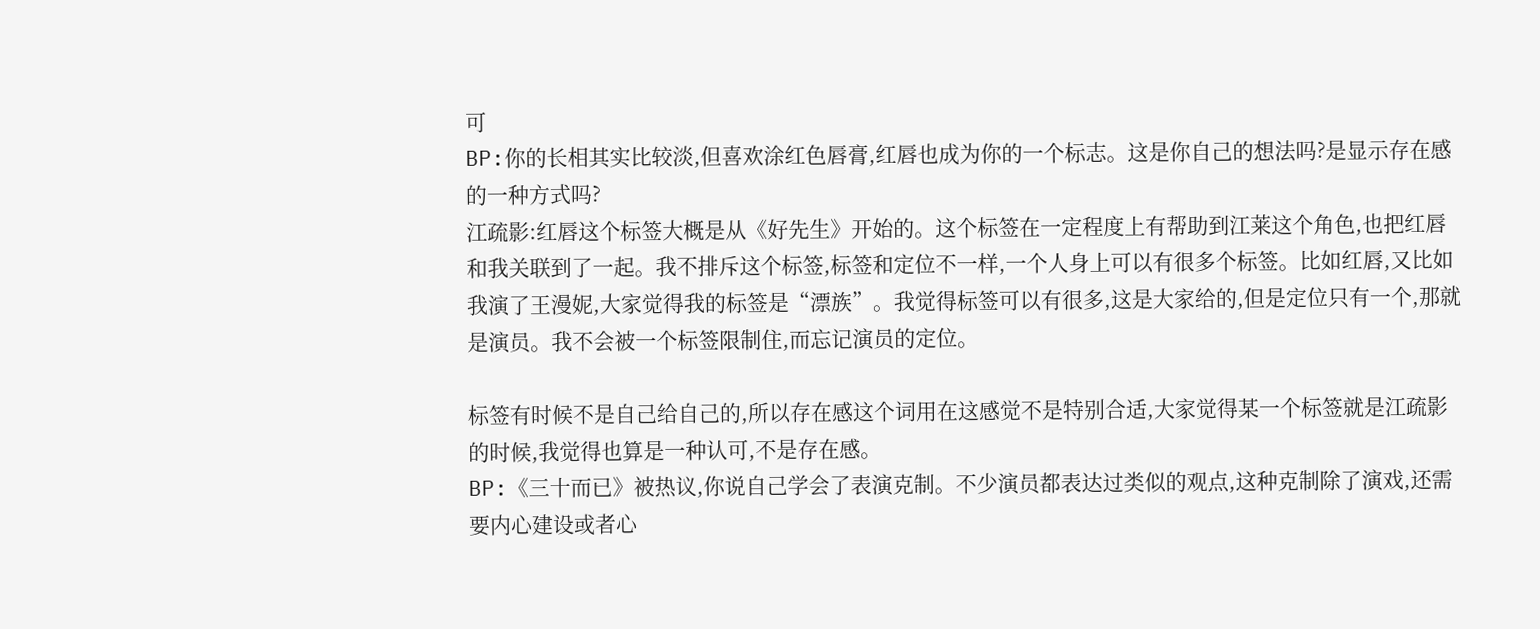可
BP:你的长相其实比较淡,但喜欢涂红色唇膏,红唇也成为你的一个标志。这是你自己的想法吗?是显示存在感的一种方式吗?
江疏影:红唇这个标签大概是从《好先生》开始的。这个标签在一定程度上有帮助到江莱这个角色,也把红唇和我关联到了一起。我不排斥这个标签,标签和定位不一样,一个人身上可以有很多个标签。比如红唇,又比如我演了王漫妮,大家觉得我的标签是“漂族”。我觉得标签可以有很多,这是大家给的,但是定位只有一个,那就是演员。我不会被一个标签限制住,而忘记演员的定位。

标签有时候不是自己给自己的,所以存在感这个词用在这感觉不是特别合适,大家觉得某一个标签就是江疏影的时候,我觉得也算是一种认可,不是存在感。
BP:《三十而已》被热议,你说自己学会了表演克制。不少演员都表达过类似的观点,这种克制除了演戏,还需要内心建设或者心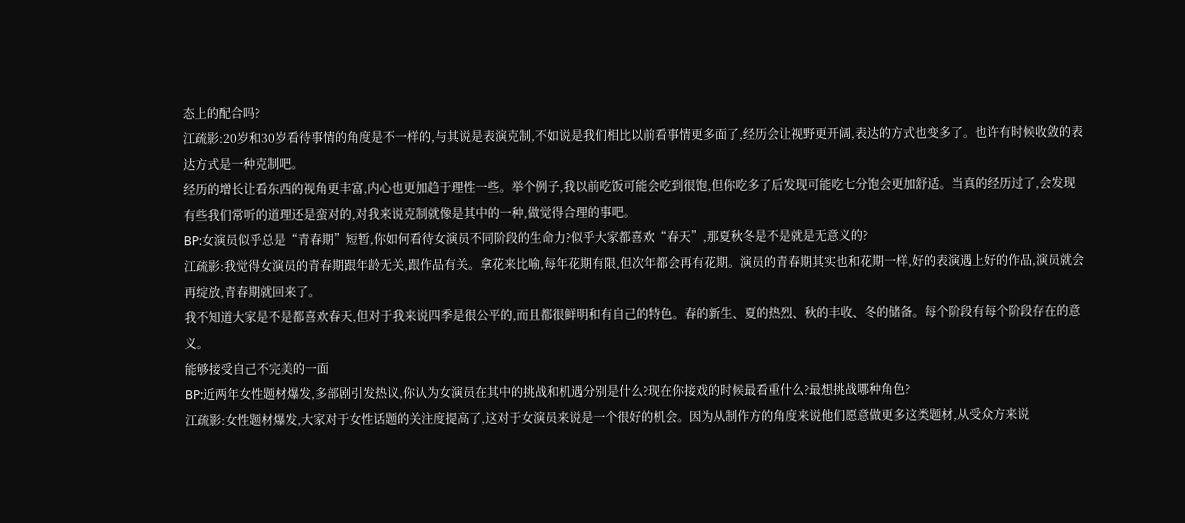态上的配合吗?
江疏影:20岁和30岁看待事情的角度是不一样的,与其说是表演克制,不如说是我们相比以前看事情更多面了,经历会让视野更开阔,表达的方式也变多了。也许有时候收敛的表达方式是一种克制吧。
经历的增长让看东西的视角更丰富,内心也更加趋于理性一些。举个例子,我以前吃饭可能会吃到很饱,但你吃多了后发现可能吃七分饱会更加舒适。当真的经历过了,会发现有些我们常听的道理还是蛮对的,对我来说克制就像是其中的一种,做觉得合理的事吧。
BP:女演员似乎总是“青春期”短暂,你如何看待女演员不同阶段的生命力?似乎大家都喜欢“春天”,那夏秋冬是不是就是无意义的?
江疏影:我觉得女演员的青春期跟年龄无关,跟作品有关。拿花来比喻,每年花期有限,但次年都会再有花期。演员的青春期其实也和花期一样,好的表演遇上好的作品,演员就会再绽放,青春期就回来了。
我不知道大家是不是都喜欢春天,但对于我来说四季是很公平的,而且都很鲜明和有自己的特色。春的新生、夏的热烈、秋的丰收、冬的储备。每个阶段有每个阶段存在的意义。
能够接受自己不完美的一面
BP:近两年女性题材爆发,多部剧引发热议,你认为女演员在其中的挑战和机遇分别是什么?现在你接戏的时候最看重什么?最想挑战哪种角色?
江疏影:女性题材爆发,大家对于女性话题的关注度提高了,这对于女演员来说是一个很好的机会。因为从制作方的角度来说他们愿意做更多这类题材,从受众方来说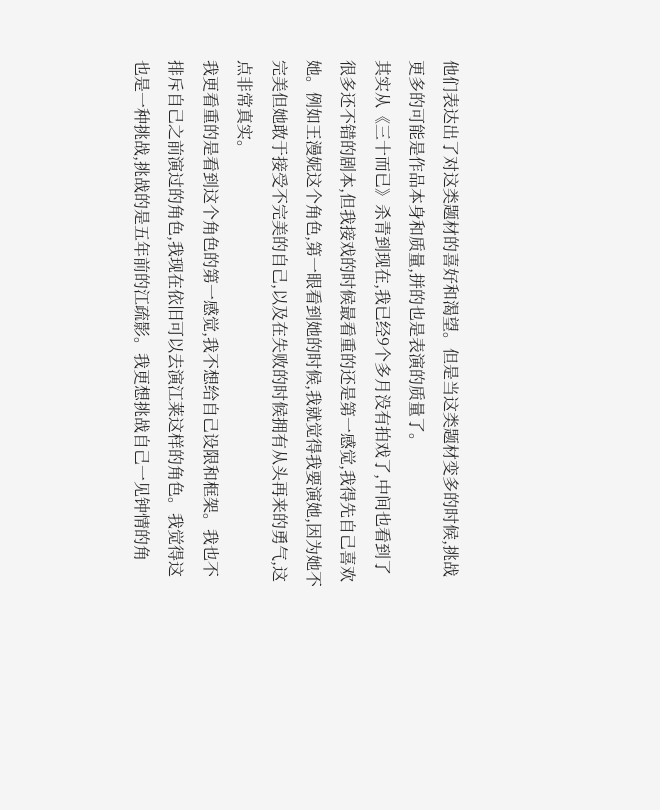他们表达出了对这类题材的喜好和渴望。但是当这类题材变多的时候,挑战更多的可能是作品本身和质量,拼的也是表演的质量了。
其实从《三十而已》杀青到现在,我已经9个多月没有拍戏了,中间也看到了很多还不错的剧本,但我接戏的时候最看重的还是第一感觉,我得先自己喜欢她。例如王漫妮这个角色,第一眼看到她的时候,我就觉得我要演她,因为她不完美但她敢于接受不完美的自己,以及在失败的时候拥有从头再来的勇气,这点非常真实。
我更看重的是看到这个角色的第一感觉,我不想给自己设限和框架。我也不排斥自己之前演过的角色,我现在依旧可以去演江莱这样的角色。我觉得这也是一种挑战,挑战的是五年前的江疏影。我更想挑战自己一见钟情的角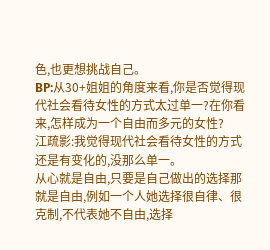色,也更想挑战自己。
BP:从30+姐姐的角度来看,你是否觉得现代社会看待女性的方式太过单一?在你看来,怎样成为一个自由而多元的女性?
江疏影:我觉得现代社会看待女性的方式还是有变化的,没那么单一。
从心就是自由,只要是自己做出的选择那就是自由,例如一个人她选择很自律、很克制,不代表她不自由,选择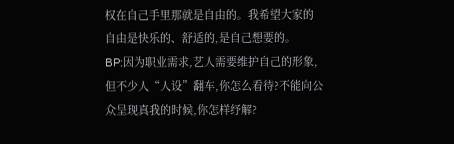权在自己手里那就是自由的。我希望大家的自由是快乐的、舒适的,是自己想要的。
BP:因为职业需求,艺人需要维护自己的形象,但不少人“人设”翻车,你怎么看待?不能向公众呈现真我的时候,你怎样纾解?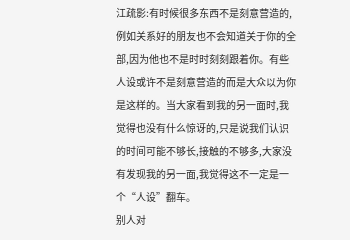江疏影:有时候很多东西不是刻意营造的,例如关系好的朋友也不会知道关于你的全部,因为他也不是时时刻刻跟着你。有些人设或许不是刻意营造的而是大众以为你是这样的。当大家看到我的另一面时,我觉得也没有什么惊讶的,只是说我们认识的时间可能不够长,接触的不够多,大家没有发现我的另一面,我觉得这不一定是一个“人设”翻车。
别人对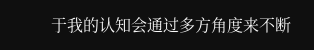于我的认知会通过多方角度来不断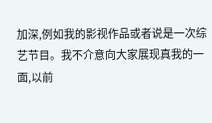加深,例如我的影视作品或者说是一次综艺节目。我不介意向大家展现真我的一面,以前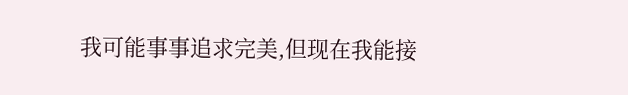我可能事事追求完美,但现在我能接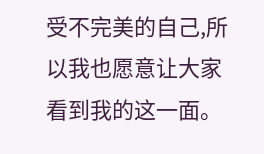受不完美的自己,所以我也愿意让大家看到我的这一面。